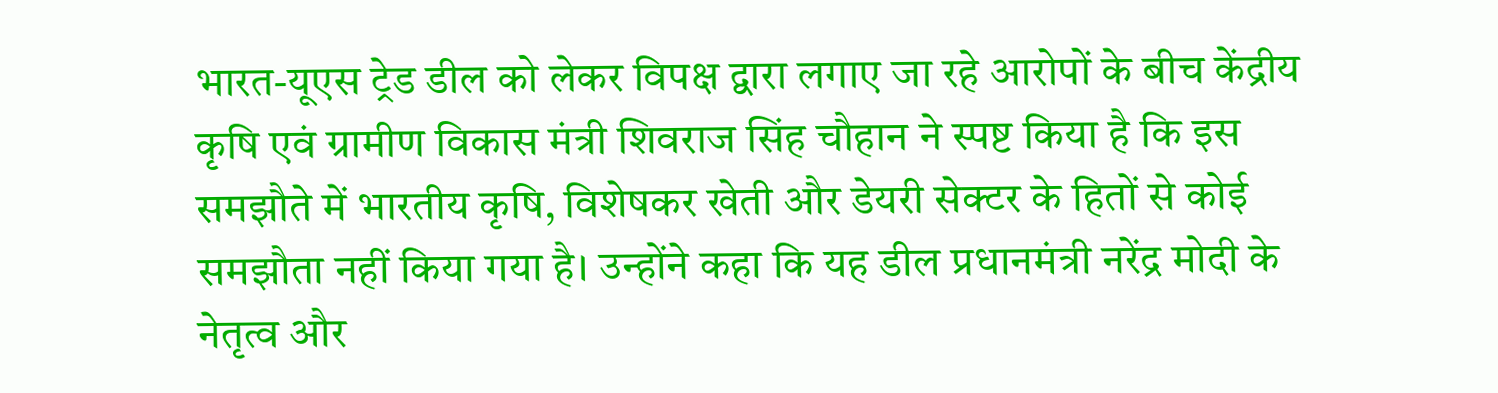भारत-यूएस ट्रेड डील को लेकर विपक्ष द्वारा लगाए जा रहे आरोपों के बीच केंद्रीय कृषि एवं ग्रामीण विकास मंत्री शिवराज सिंह चौहान ने स्पष्ट किया है कि इस समझौते में भारतीय कृषि, विशेषकर खेती और डेयरी सेक्टर के हितों से कोई समझौता नहीं किया गया है। उन्होंने कहा कि यह डील प्रधानमंत्री नरेंद्र मोदी के नेतृत्व और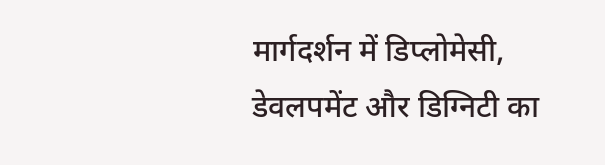मार्गदर्शन में डिप्लोमेसी, डेवलपमेंट और डिग्निटी का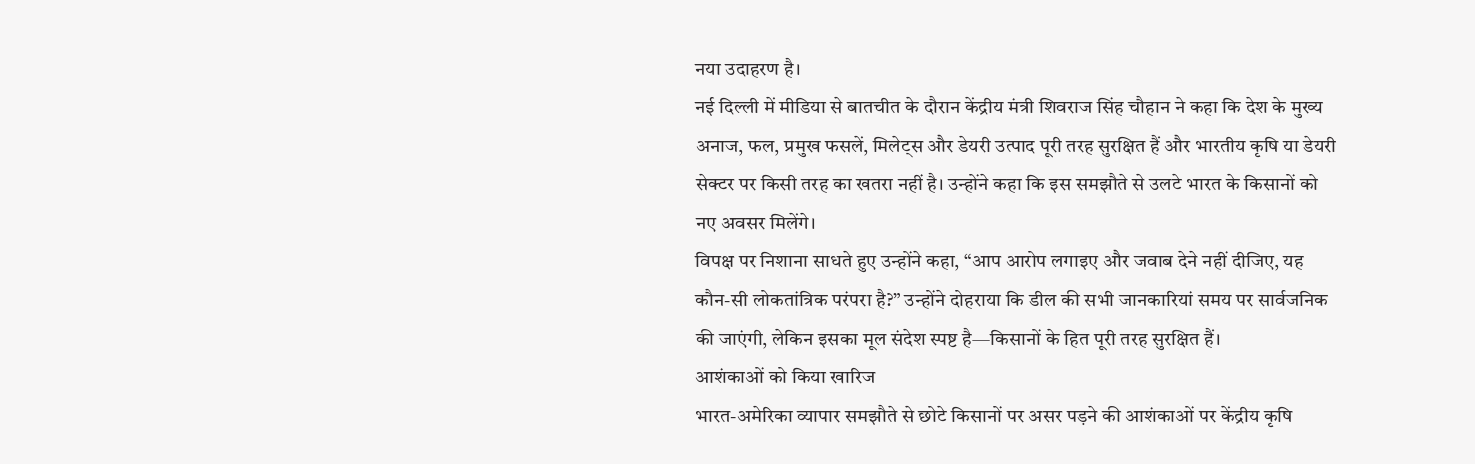नया उदाहरण है।
नई दिल्ली में मीडिया से बातचीत के दौरान केंद्रीय मंत्री शिवराज सिंह चौहान ने कहा कि देश के मुख्य अनाज, फल, प्रमुख फसलें, मिलेट्स और डेयरी उत्पाद पूरी तरह सुरक्षित हैं और भारतीय कृषि या डेयरी सेक्टर पर किसी तरह का खतरा नहीं है। उन्होंने कहा कि इस समझौते से उलटे भारत के किसानों को नए अवसर मिलेंगे।
विपक्ष पर निशाना साधते हुए उन्होंने कहा, “आप आरोप लगाइए और जवाब देने नहीं दीजिए, यह कौन-सी लोकतांत्रिक परंपरा है?” उन्होंने दोहराया कि डील की सभी जानकारियां समय पर सार्वजनिक की जाएंगी, लेकिन इसका मूल संदेश स्पष्ट है—किसानों के हित पूरी तरह सुरक्षित हैं।
आशंकाओं को किया खारिज
भारत-अमेरिका व्यापार समझौते से छोटे किसानों पर असर पड़ने की आशंकाओं पर केंद्रीय कृषि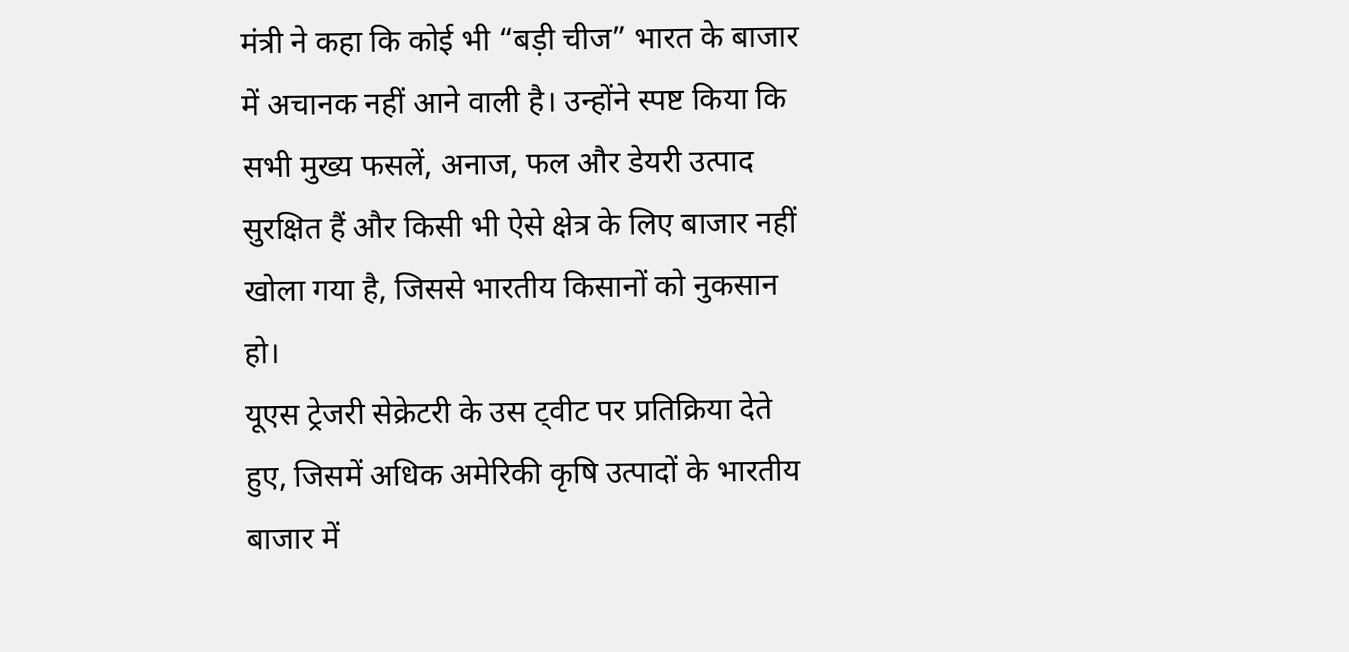मंत्री ने कहा कि कोई भी “बड़ी चीज” भारत के बाजार में अचानक नहीं आने वाली है। उन्होंने स्पष्ट किया कि सभी मुख्य फसलें, अनाज, फल और डेयरी उत्पाद सुरक्षित हैं और किसी भी ऐसे क्षेत्र के लिए बाजार नहीं खोला गया है, जिससे भारतीय किसानों को नुकसान हो।
यूएस ट्रेजरी सेक्रेटरी के उस ट्वीट पर प्रतिक्रिया देते हुए, जिसमें अधिक अमेरिकी कृषि उत्पादों के भारतीय बाजार में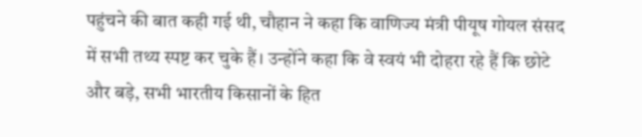पहुंचने की बात कही गई थी, चौहान ने कहा कि वाणिज्य मंत्री पीयूष गोयल संसद में सभी तथ्य स्पष्ट कर चुके हैं। उन्होंने कहा कि वे स्वयं भी दोहरा रहे हैं कि छोटे और बड़े, सभी भारतीय किसानों के हित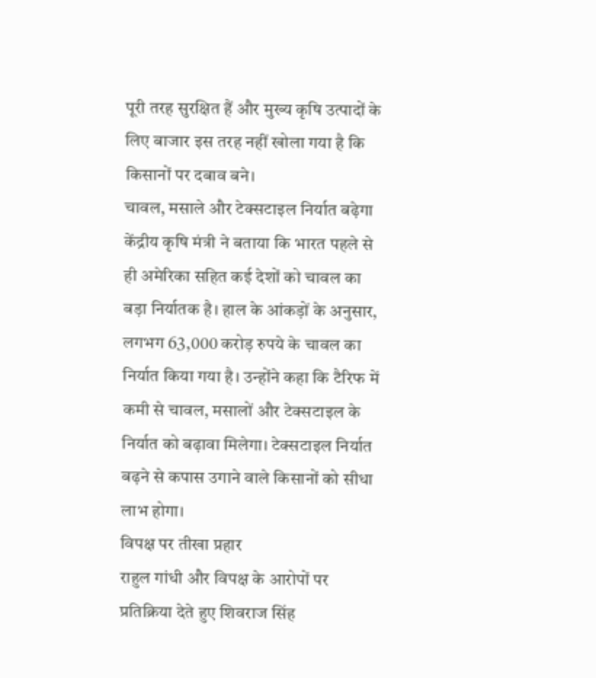पूरी तरह सुरक्षित हैं और मुख्य कृषि उत्पादों के लिए बाजार इस तरह नहीं खोला गया है कि किसानों पर दबाव बने।
चावल, मसाले और टेक्सटाइल निर्यात बढ़ेगा
केंद्रीय कृषि मंत्री ने बताया कि भारत पहले से ही अमेरिका सहित कई देशों को चावल का बड़ा निर्यातक है। हाल के आंकड़ों के अनुसार, लगभग 63,000 करोड़ रुपये के चावल का निर्यात किया गया है। उन्होंने कहा कि टैरिफ में कमी से चावल, मसालों और टेक्सटाइल के निर्यात को बढ़ावा मिलेगा। टेक्सटाइल निर्यात बढ़ने से कपास उगाने वाले किसानों को सीधा लाभ होगा।
विपक्ष पर तीखा प्रहार
राहुल गांधी और विपक्ष के आरोपों पर प्रतिक्रिया देते हुए शिवराज सिंह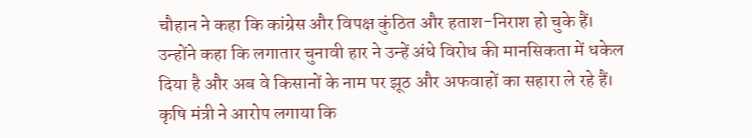चौहान ने कहा कि कांग्रेस और विपक्ष कुंठित और हताश-निराश हो चुके हैं। उन्होंने कहा कि लगातार चुनावी हार ने उन्हें अंधे विरोध की मानसिकता में धकेल दिया है और अब वे किसानों के नाम पर झूठ और अफवाहों का सहारा ले रहे हैं।
कृषि मंत्री ने आरोप लगाया कि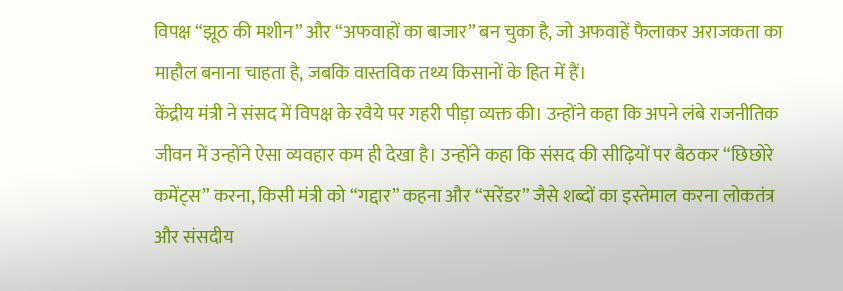विपक्ष “झूठ की मशीन” और “अफवाहों का बाजार” बन चुका है, जो अफवाहें फैलाकर अराजकता का माहौल बनाना चाहता है, जबकि वास्तविक तथ्य किसानों के हित में हैं।
केंद्रीय मंत्री ने संसद में विपक्ष के रवैये पर गहरी पीड़ा व्यक्त की। उन्होंने कहा कि अपने लंबे राजनीतिक जीवन में उन्होंने ऐसा व्यवहार कम ही देखा है। उन्होंने कहा कि संसद की सीढ़ियों पर बैठकर “छिछोरे कमेंट्स” करना, किसी मंत्री को “गद्दार” कहना और “सरेंडर” जैसे शब्दों का इस्तेमाल करना लोकतंत्र और संसदीय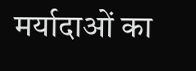मर्यादाओं का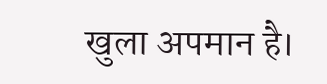खुला अपमान है।